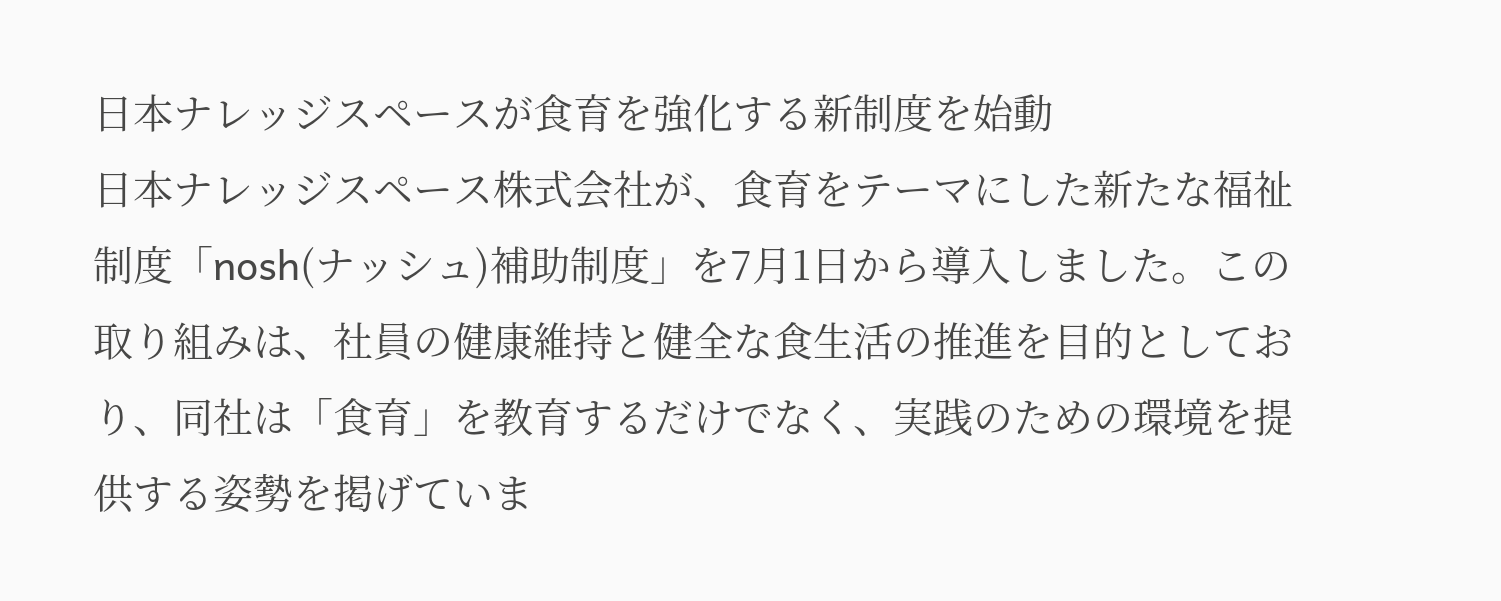日本ナレッジスペースが食育を強化する新制度を始動
日本ナレッジスペース株式会社が、食育をテーマにした新たな福祉制度「nosh(ナッシュ)補助制度」を7月1日から導入しました。この取り組みは、社員の健康維持と健全な食生活の推進を目的としており、同社は「食育」を教育するだけでなく、実践のための環境を提供する姿勢を掲げていま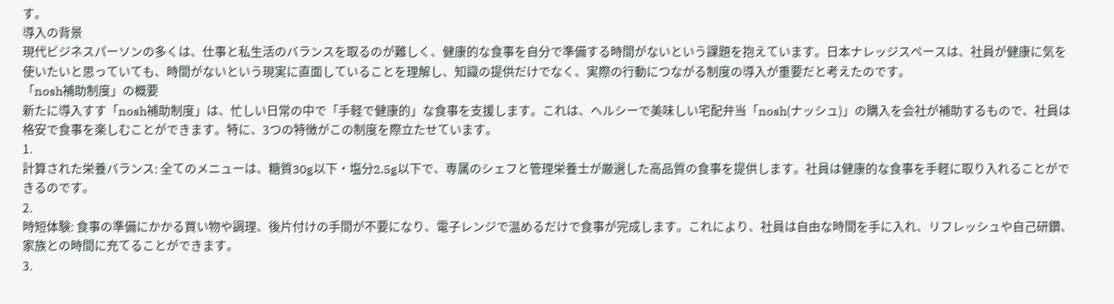す。
導入の背景
現代ビジネスパーソンの多くは、仕事と私生活のバランスを取るのが難しく、健康的な食事を自分で準備する時間がないという課題を抱えています。日本ナレッジスペースは、社員が健康に気を使いたいと思っていても、時間がないという現実に直面していることを理解し、知識の提供だけでなく、実際の行動につながる制度の導入が重要だと考えたのです。
「nosh補助制度」の概要
新たに導入すす「nosh補助制度」は、忙しい日常の中で「手軽で健康的」な食事を支援します。これは、ヘルシーで美味しい宅配弁当「nosh(ナッシュ)」の購入を会社が補助するもので、社員は格安で食事を楽しむことができます。特に、3つの特徴がこの制度を際立たせています。
1.
計算された栄養バランス: 全てのメニューは、糖質30g以下・塩分2.5g以下で、専属のシェフと管理栄養士が厳選した高品質の食事を提供します。社員は健康的な食事を手軽に取り入れることができるのです。
2.
時短体験: 食事の準備にかかる買い物や調理、後片付けの手間が不要になり、電子レンジで温めるだけで食事が完成します。これにより、社員は自由な時間を手に入れ、リフレッシュや自己研鑽、家族との時間に充てることができます。
3.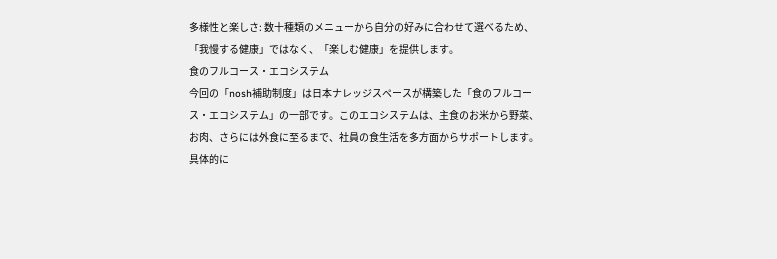多様性と楽しさ: 数十種類のメニューから自分の好みに合わせて選べるため、「我慢する健康」ではなく、「楽しむ健康」を提供します。
食のフルコース・エコシステム
今回の「nosh補助制度」は日本ナレッジスペースが構築した「食のフルコース・エコシステム」の一部です。このエコシステムは、主食のお米から野菜、お肉、さらには外食に至るまで、社員の食生活を多方面からサポートします。具体的に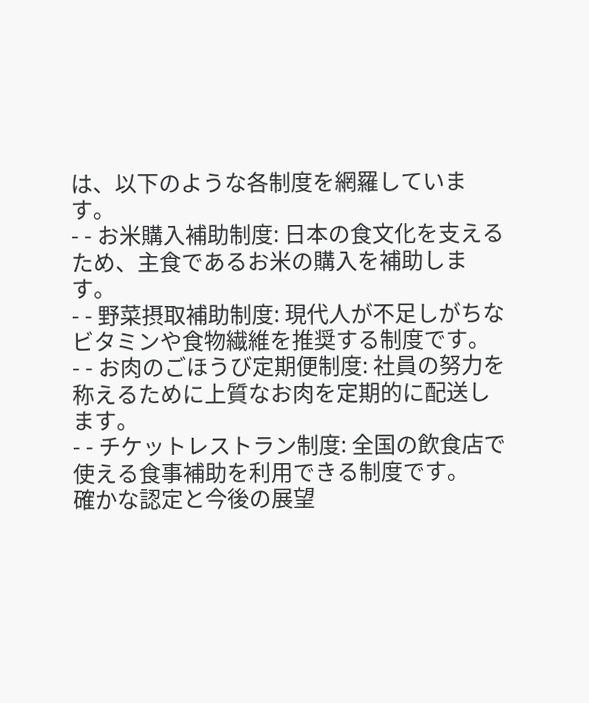は、以下のような各制度を網羅しています。
- - お米購入補助制度: 日本の食文化を支えるため、主食であるお米の購入を補助します。
- - 野菜摂取補助制度: 現代人が不足しがちなビタミンや食物繊維を推奨する制度です。
- - お肉のごほうび定期便制度: 社員の努力を称えるために上質なお肉を定期的に配送します。
- - チケットレストラン制度: 全国の飲食店で使える食事補助を利用できる制度です。
確かな認定と今後の展望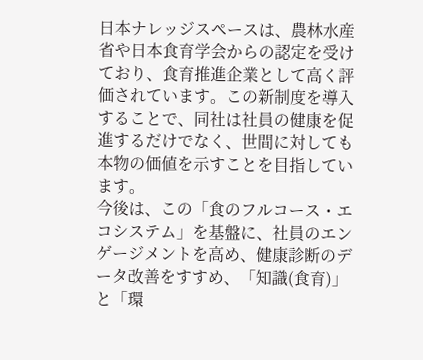日本ナレッジスペースは、農林水産省や日本食育学会からの認定を受けており、食育推進企業として高く評価されています。この新制度を導入することで、同社は社員の健康を促進するだけでなく、世間に対しても本物の価値を示すことを目指しています。
今後は、この「食のフルコース・エコシステム」を基盤に、社員のエンゲージメントを高め、健康診断のデータ改善をすすめ、「知識(食育)」と「環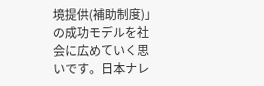境提供(補助制度)」の成功モデルを社会に広めていく思いです。日本ナレ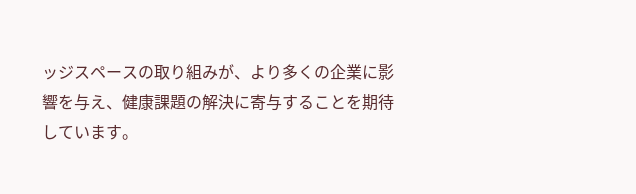ッジスペースの取り組みが、より多くの企業に影響を与え、健康課題の解決に寄与することを期待しています。